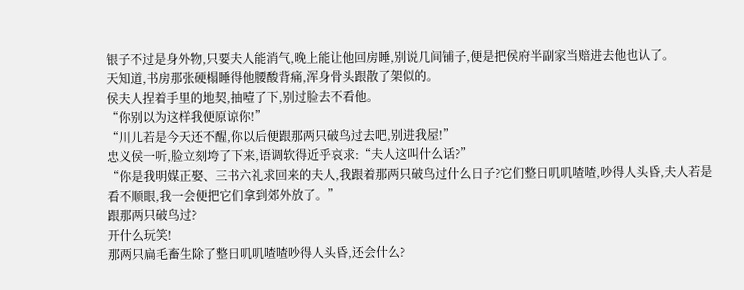银子不过是身外物,只要夫人能消气,晚上能让他回房睡,别说几间铺子,便是把侯府半副家当赔进去他也认了。
天知道,书房那张硬榻睡得他腰酸背痛,浑身骨头跟散了架似的。
侯夫人捏着手里的地契,抽噎了下,别过脸去不看他。
“你别以为这样我便原谅你!”
“川儿若是今天还不醒,你以后便跟那两只破鸟过去吧,别进我屋!”
忠义侯一听,脸立刻垮了下来,语调软得近乎哀求:“夫人这叫什么话?”
“你是我明媒正娶、三书六礼求回来的夫人,我跟着那两只破鸟过什么日子?它们整日叽叽喳喳,吵得人头昏,夫人若是看不顺眼,我一会便把它们拿到郊外放了。”
跟那两只破鸟过?
开什么玩笑!
那两只扁毛畜生除了整日叽叽喳喳吵得人头昏,还会什么?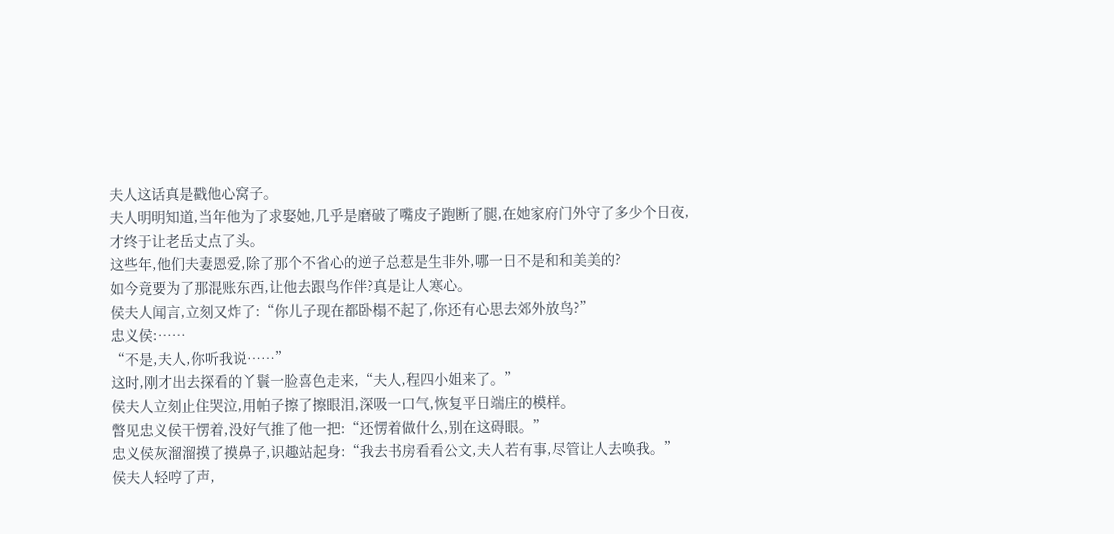夫人这话真是戳他心窝子。
夫人明明知道,当年他为了求娶她,几乎是磨破了嘴皮子跑断了腿,在她家府门外守了多少个日夜,才终于让老岳丈点了头。
这些年,他们夫妻恩爱,除了那个不省心的逆子总惹是生非外,哪一日不是和和美美的?
如今竟要为了那混账东西,让他去跟鸟作伴?真是让人寒心。
侯夫人闻言,立刻又炸了:“你儿子现在都卧榻不起了,你还有心思去郊外放鸟?”
忠义侯:……
“不是,夫人,你听我说……”
这时,刚才出去探看的丫鬟一脸喜色走来,“夫人,程四小姐来了。”
侯夫人立刻止住哭泣,用帕子擦了擦眼泪,深吸一口气,恢复平日端庄的模样。
瞥见忠义侯干愣着,没好气推了他一把:“还愣着做什么,别在这碍眼。”
忠义侯灰溜溜摸了摸鼻子,识趣站起身:“我去书房看看公文,夫人若有事,尽管让人去唤我。”
侯夫人轻哼了声,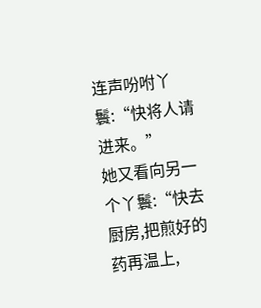连声吩咐丫鬟:“快将人请进来。”
她又看向另一个丫鬟:“快去厨房,把煎好的药再温上,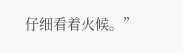仔细看着火候。”